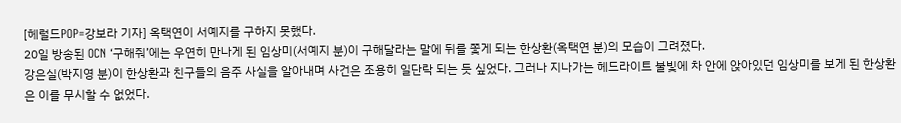[헤럴드POP=강보라 기자] 옥택연이 서예지를 구하지 못했다.
20일 방송된 OCN ‘구해줘’에는 우연히 만나게 된 임상미(서예지 분)이 구해달라는 말에 뒤를 쫓게 되는 한상환(옥택연 분)의 모습이 그려졌다.
강은실(박지영 분)이 한상환과 친구들의 음주 사실을 알아내며 사건은 조용히 일단락 되는 듯 싶었다. 그러나 지나가는 헤드라이트 불빛에 차 안에 앉아있던 임상미를 보게 된 한상환은 이를 무시할 수 없었다.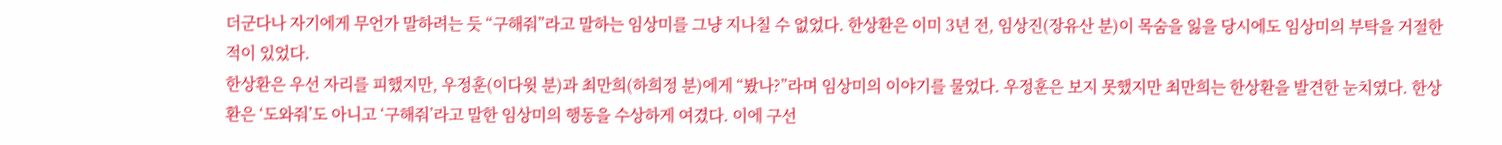더군다나 자기에게 무언가 말하려는 듯 “구해줘”라고 말하는 임상미를 그냥 지나칠 수 없었다. 한상환은 이미 3년 전, 임상진(장유산 분)이 목숨을 잃을 당시에도 임상미의 부탁을 거절한 적이 있었다.
한상환은 우선 자리를 피했지만, 우정훈(이다윗 분)과 최만희(하희정 분)에게 “봤나?”라며 임상미의 이야기를 물었다. 우정훈은 보지 못했지만 최만희는 한상환을 발견한 눈치였다. 한상환은 ‘도와줘’도 아니고 ‘구해줘’라고 말한 임상미의 행동을 수상하게 여겼다. 이에 구선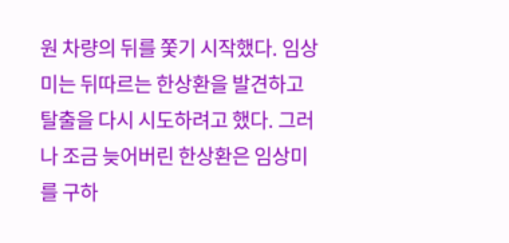원 차량의 뒤를 쫓기 시작했다. 임상미는 뒤따르는 한상환을 발견하고 탈출을 다시 시도하려고 했다. 그러나 조금 늦어버린 한상환은 임상미를 구하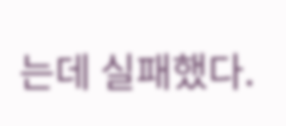는데 실패했다.